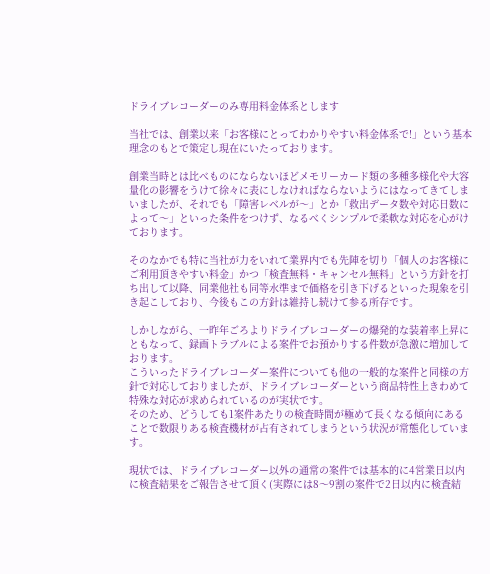ドライブレコーダーのみ専用料金体系とします

当社では、創業以来「お客様にとってわかりやすい料金体系で!」という基本理念のもとで策定し現在にいたっております。

創業当時とは比べものにならないほどメモリーカード類の多種多様化や大容量化の影響をうけて徐々に表にしなければならないようにはなってきてしまいましたが、それでも「障害レベルが〜」とか「救出データ数や対応日数によって〜」といった条件をつけず、なるべくシンプルで柔軟な対応を心がけております。

そのなかでも特に当社が力をいれて業界内でも先陣を切り「個人のお客様にご利用頂きやすい料金」かつ「検査無料・キャンセル無料」という方針を打ち出して以降、同業他社も同等水準まで価格を引き下げるといった現象を引き起こしており、今後もこの方針は維持し続けて参る所存です。

しかしながら、一昨年ごろよりドライブレコーダーの爆発的な装着率上昇にともなって、録画トラブルによる案件でお預かりする件数が急激に増加しております。
こういったドライブレコーダー案件についても他の一般的な案件と同様の方針で対応しておりましたが、ドライブレコーダーという商品特性上きわめて特殊な対応が求められているのが実状です。
そのため、どうしても1案件あたりの検査時間が極めて長くなる傾向にあることで数限りある検査機材が占有されてしまうという状況が常態化しています。

現状では、ドライブレコーダー以外の通常の案件では基本的に4営業日以内に検査結果をご報告させて頂く(実際には8〜9割の案件で2日以内に検査結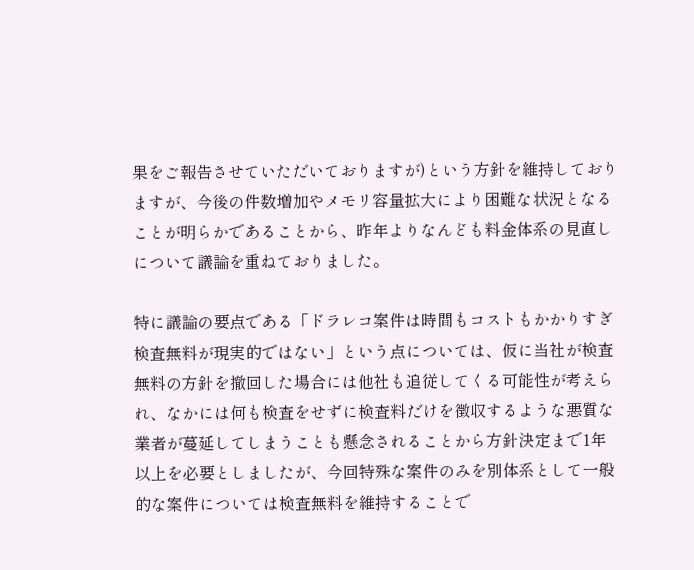果をご報告させていただいておりますが)という方針を維持しておりますが、今後の件数増加やメモリ容量拡大により困難な状況となることが明らかであることから、昨年よりなんども料金体系の見直しについて議論を重ねておりました。

特に議論の要点である「ドラレコ案件は時間もコストもかかりすぎ検査無料が現実的ではない」という点については、仮に当社が検査無料の方針を撤回した場合には他社も追従してくる可能性が考えられ、なかには何も検査をせずに検査料だけを徴収するような悪質な業者が蔓延してしまうことも懸念されることから方針決定まで1年以上を必要としましたが、今回特殊な案件のみを別体系として一般的な案件については検査無料を維持することで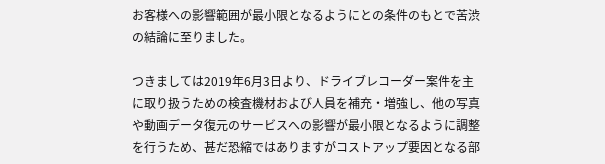お客様への影響範囲が最小限となるようにとの条件のもとで苦渋の結論に至りました。

つきましては2019年6月3日より、ドライブレコーダー案件を主に取り扱うための検査機材および人員を補充・増強し、他の写真や動画データ復元のサービスへの影響が最小限となるように調整を行うため、甚だ恐縮ではありますがコストアップ要因となる部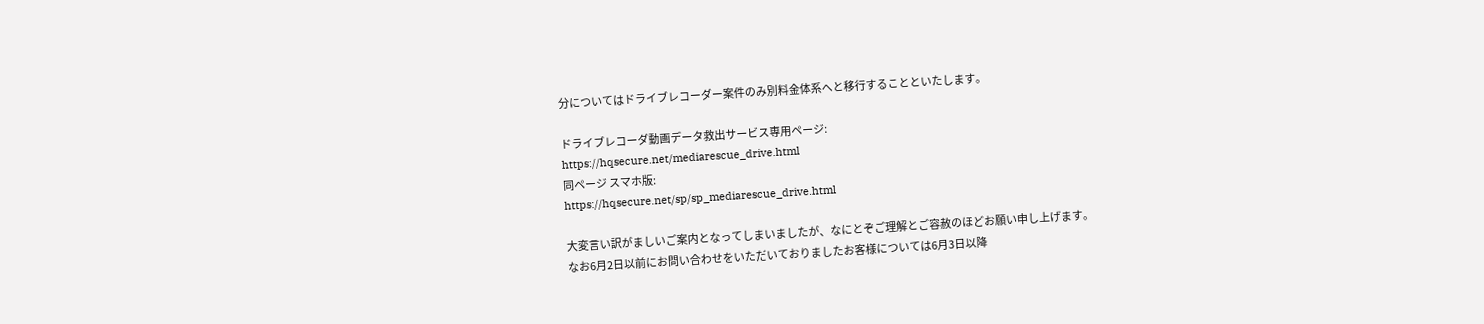分についてはドライブレコーダー案件のみ別料金体系へと移行することといたします。

ドライブレコーダ動画データ救出サービス専用ページ:
https://hqsecure.net/mediarescue_drive.html
同ページ スマホ版:
https://hqsecure.net/sp/sp_mediarescue_drive.html

大変言い訳がましいご案内となってしまいましたが、なにとぞご理解とご容赦のほどお願い申し上げます。
なお6月2日以前にお問い合わせをいただいておりましたお客様については6月3日以降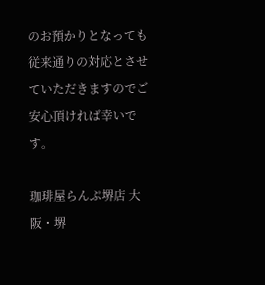のお預かりとなっても従来通りの対応とさせていただきますのでご安心頂ければ幸いです。

珈琲屋らんぷ堺店 大阪・堺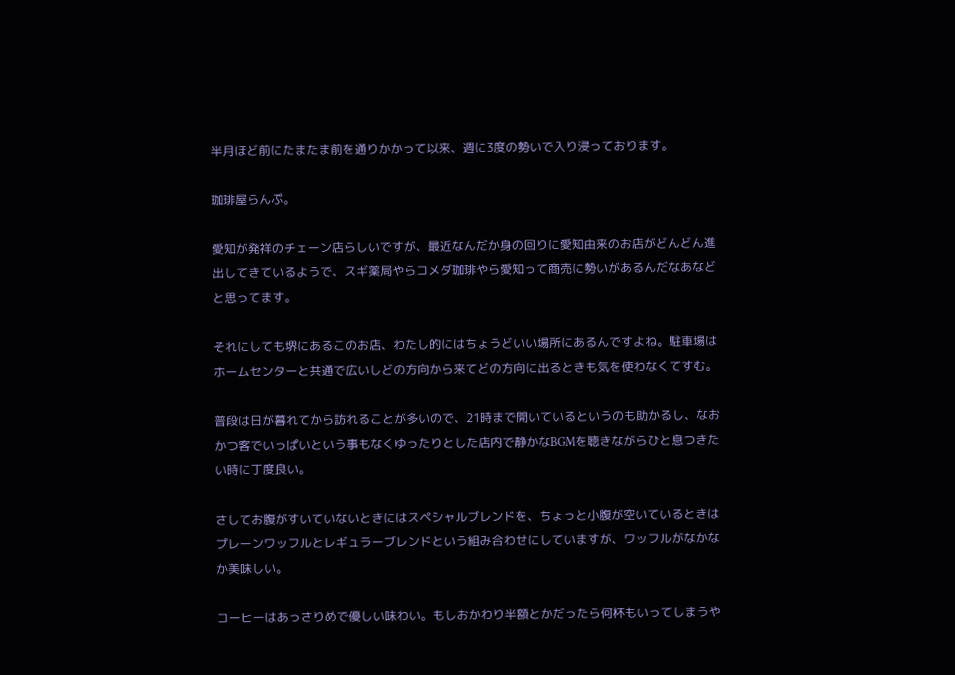半月ほど前にたまたま前を通りかかって以来、週に3度の勢いで入り浸っております。

珈琲屋らんぷ。

愛知が発祥のチェーン店らしいですが、最近なんだか身の回りに愛知由来のお店がどんどん進出してきているようで、スギ薬局やらコメダ珈琲やら愛知って商売に勢いがあるんだなあなどと思ってます。

それにしても堺にあるこのお店、わたし的にはちょうどいい場所にあるんですよね。駐車場はホームセンターと共通で広いしどの方向から来てどの方向に出るときも気を使わなくてすむ。

普段は日が暮れてから訪れることが多いので、21時まで開いているというのも助かるし、なおかつ客でいっぱいという事もなくゆったりとした店内で静かなBGMを聴きながらひと息つきたい時に丁度良い。

さしてお腹がすいていないときにはスペシャルブレンドを、ちょっと小腹が空いているときはプレーンワッフルとレギュラーブレンドという組み合わせにしていますが、ワッフルがなかなか美味しい。

コーヒーはあっさりめで優しい味わい。もしおかわり半額とかだったら何杯もいってしまうや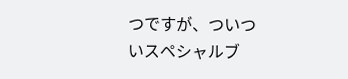つですが、ついついスペシャルブ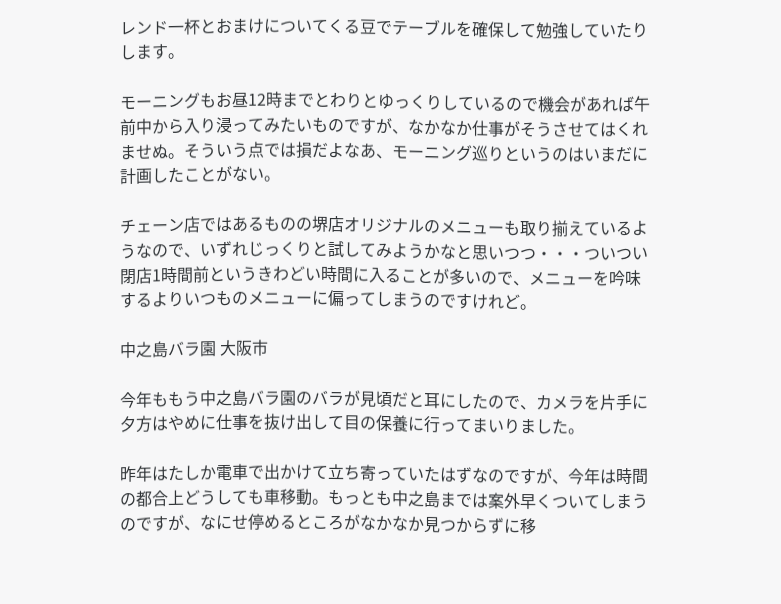レンド一杯とおまけについてくる豆でテーブルを確保して勉強していたりします。

モーニングもお昼12時までとわりとゆっくりしているので機会があれば午前中から入り浸ってみたいものですが、なかなか仕事がそうさせてはくれませぬ。そういう点では損だよなあ、モーニング巡りというのはいまだに計画したことがない。

チェーン店ではあるものの堺店オリジナルのメニューも取り揃えているようなので、いずれじっくりと試してみようかなと思いつつ・・・ついつい閉店1時間前というきわどい時間に入ることが多いので、メニューを吟味するよりいつものメニューに偏ってしまうのですけれど。

中之島バラ園 大阪市

今年ももう中之島バラ園のバラが見頃だと耳にしたので、カメラを片手に夕方はやめに仕事を抜け出して目の保養に行ってまいりました。

昨年はたしか電車で出かけて立ち寄っていたはずなのですが、今年は時間の都合上どうしても車移動。もっとも中之島までは案外早くついてしまうのですが、なにせ停めるところがなかなか見つからずに移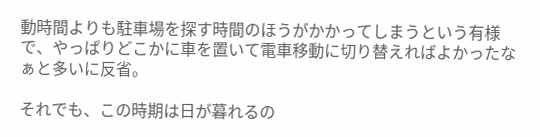動時間よりも駐車場を探す時間のほうがかかってしまうという有様で、やっぱりどこかに車を置いて電車移動に切り替えればよかったなぁと多いに反省。

それでも、この時期は日が暮れるの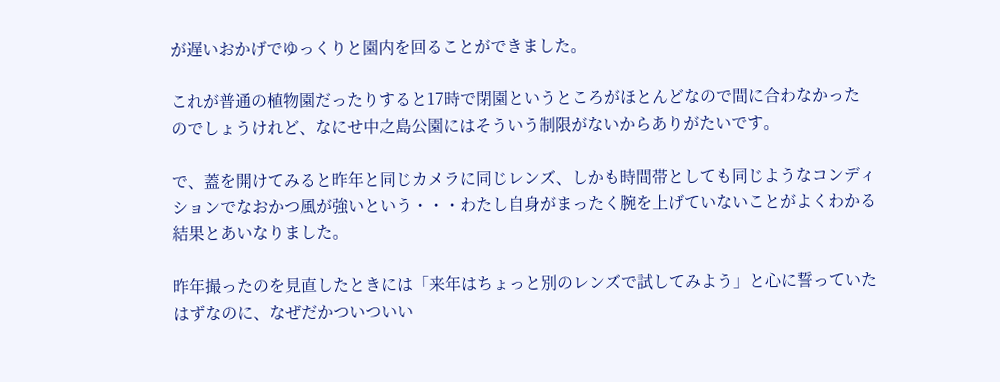が遅いおかげでゆっくりと園内を回ることができました。

これが普通の植物園だったりすると17時で閉園というところがほとんどなので間に合わなかったのでしょうけれど、なにせ中之島公園にはそういう制限がないからありがたいです。

で、蓋を開けてみると昨年と同じカメラに同じレンズ、しかも時間帯としても同じようなコンディションでなおかつ風が強いという・・・わたし自身がまったく腕を上げていないことがよくわかる結果とあいなりました。

昨年撮ったのを見直したときには「来年はちょっと別のレンズで試してみよう」と心に誓っていたはずなのに、なぜだかついついい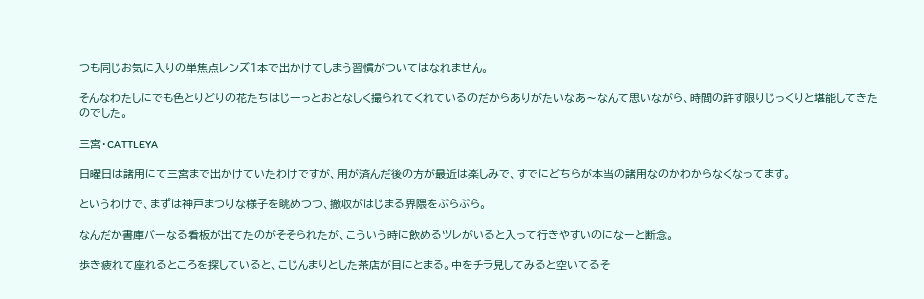つも同じお気に入りの単焦点レンズ1本で出かけてしまう習慣がついてはなれません。

そんなわたしにでも色とりどりの花たちはじーっとおとなしく撮られてくれているのだからありがたいなあ〜なんて思いながら、時間の許す限りじっくりと堪能してきたのでした。

三宮・CATTLEYA

日曜日は諸用にて三宮まで出かけていたわけですが、用が済んだ後の方が最近は楽しみで、すでにどちらが本当の諸用なのかわからなくなってます。

というわけで、まずは神戸まつりな様子を眺めつつ、撤収がはじまる界隈をぶらぶら。

なんだか書庫バーなる看板が出てたのがそそられたが、こういう時に飲めるツレがいると入って行きやすいのになーと断念。

歩き疲れて座れるところを探していると、こじんまりとした茶店が目にとまる。中をチラ見してみると空いてるそ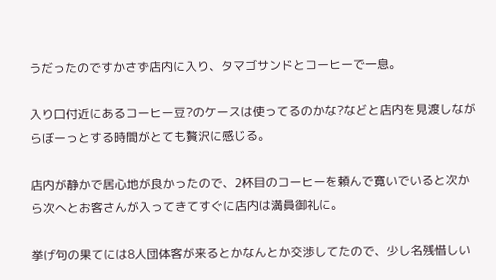うだったのですかさず店内に入り、タマゴサンドとコーヒーで一息。

入り口付近にあるコーヒー豆?のケースは使ってるのかな?などと店内を見渡しながらぼーっとする時間がとても贅沢に感じる。

店内が静かで居心地が良かったので、2杯目のコーヒーを頼んで寛いでいると次から次へとお客さんが入ってきてすぐに店内は満員御礼に。

挙げ句の果てには8人団体客が来るとかなんとか交渉してたので、少し名残惜しい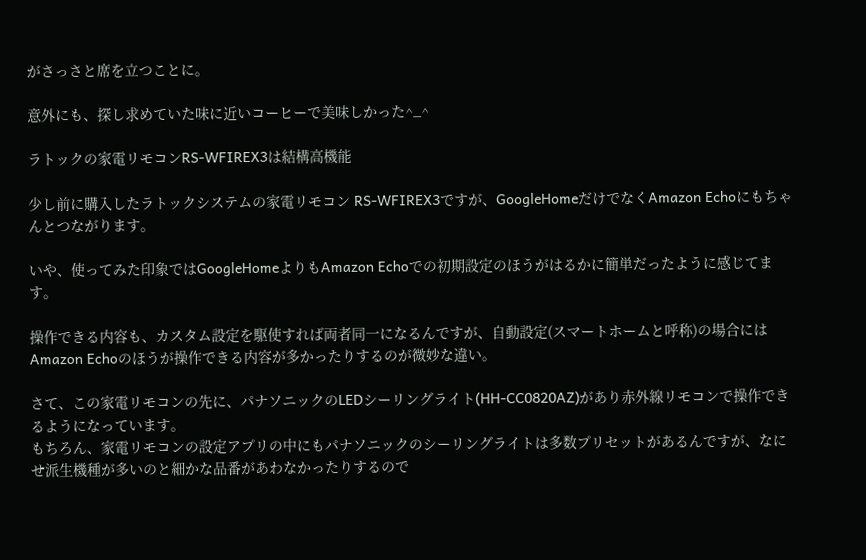がさっさと席を立つことに。

意外にも、探し求めていた味に近いコーヒーで美味しかった^_^

ラトックの家電リモコンRS-WFIREX3は結構高機能

少し前に購入したラトックシステムの家電リモコン RS-WFIREX3ですが、GoogleHomeだけでなくAmazon Echoにもちゃんとつながります。

いや、使ってみた印象ではGoogleHomeよりもAmazon Echoでの初期設定のほうがはるかに簡単だったように感じてます。

操作できる内容も、カスタム設定を駆使すれば両者同一になるんですが、自動設定(スマートホームと呼称)の場合にはAmazon Echoのほうが操作できる内容が多かったりするのが微妙な違い。

さて、この家電リモコンの先に、パナソニックのLEDシーリングライト(HH-CC0820AZ)があり赤外線リモコンで操作できるようになっています。
もちろん、家電リモコンの設定アプリの中にもパナソニックのシーリングライトは多数プリセットがあるんですが、なにせ派生機種が多いのと細かな品番があわなかったりするので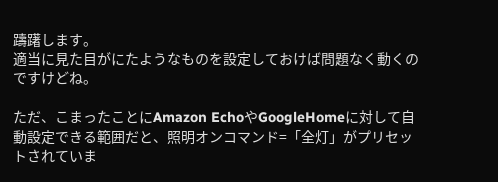躊躇します。
適当に見た目がにたようなものを設定しておけば問題なく動くのですけどね。

ただ、こまったことにAmazon EchoやGoogleHomeに対して自動設定できる範囲だと、照明オンコマンド=「全灯」がプリセットされていま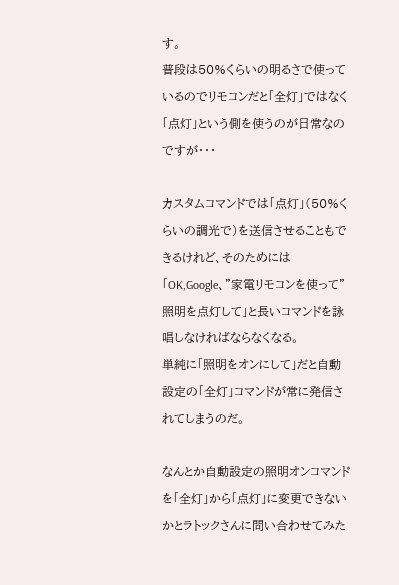す。
普段は50%くらいの明るさで使っているのでリモコンだと「全灯」ではなく「点灯」という側を使うのが日常なのですが・・・

カスタムコマンドでは「点灯」(50%くらいの調光で)を送信させることもできるけれど、そのためには「OK,Google、”家電リモコンを使って”照明を点灯して」と長いコマンドを詠唱しなければならなくなる。
単純に「照明をオンにして」だと自動設定の「全灯」コマンドが常に発信されてしまうのだ。

なんとか自動設定の照明オンコマンドを「全灯」から「点灯」に変更できないかとラトックさんに問い合わせてみた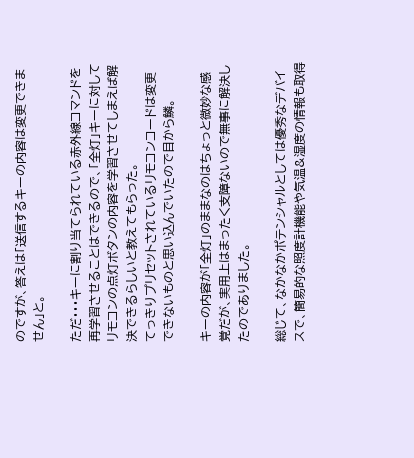のですが、答えは「送信するキーの内容は変更できません」と。

ただ・・・キーに割り当てられている赤外線コマンドを再学習させることはできるので、「全灯」キーに対してリモコンの点灯ボタンの内容を学習させてしまえば解決できるらしいと教えてもらった。
てっきりプリセットされているリモコンコードは変更できないものと思い込んでいたので目から鱗。

キーの内容が「全灯」のままなのはちょっと微妙な感覚だが、実用上はまったく支障ないので無事に解決したのでありました。

総じて、なかなかポテンシャルとしては優秀なデバイスで、簡易的な照度計機能や気温&湿度の情報も取得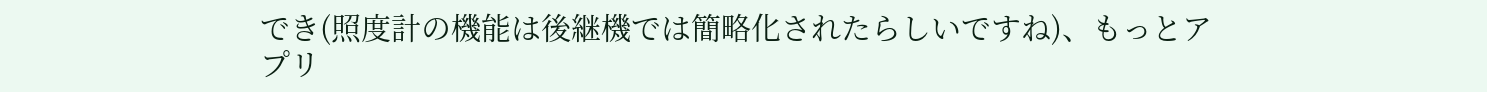でき(照度計の機能は後継機では簡略化されたらしいですね)、もっとアプリ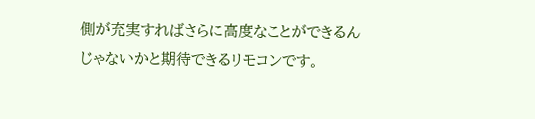側が充実すればさらに高度なことができるんじゃないかと期待できるリモコンです。